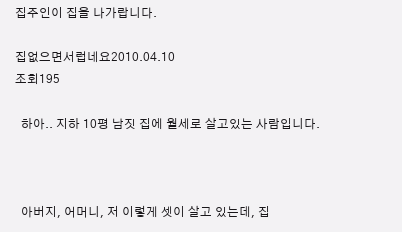집주인이 집을 나가랍니다.

집없으면서럽네요2010.04.10
조회195

  하아.. 지하 10평 남짓 집에 월세로 살고있는 사람입니다.



  아버지, 어머니, 저 이렇게 셋이 살고 있는데, 집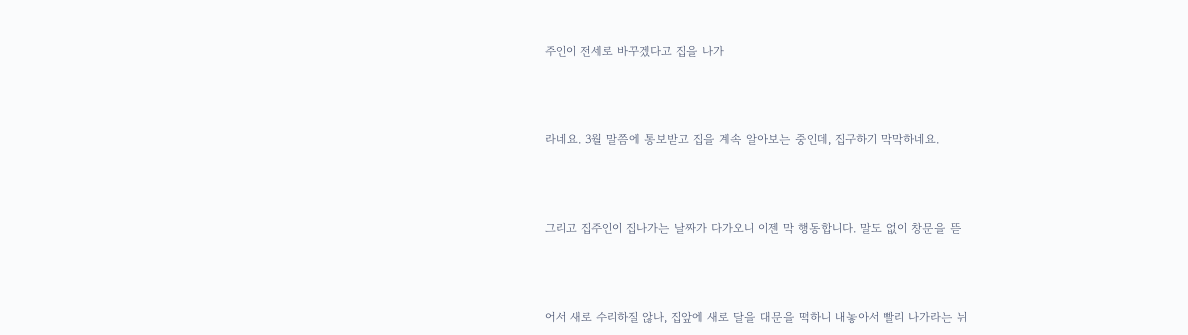주인이 전세로 바꾸겠다고 집을 나가



라네요. 3월 말쯤에 통보받고 집을 계속 알아보는 중인데, 집구하기 막막하네요.



그리고 집주인이 집나가는 날짜가 다가오니 이젠 막 행동합니다. 말도 없이 창문을 뜯



어서 새로 수리하질 않나, 집앞에 새로 달을 대문을 떡하니 내놓아서 빨리 나가라는 뉘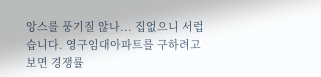앙스를 풍기질 않나... 집없으니 서럽습니다. 영구임대아파트를 구하려고 보면 경쟁률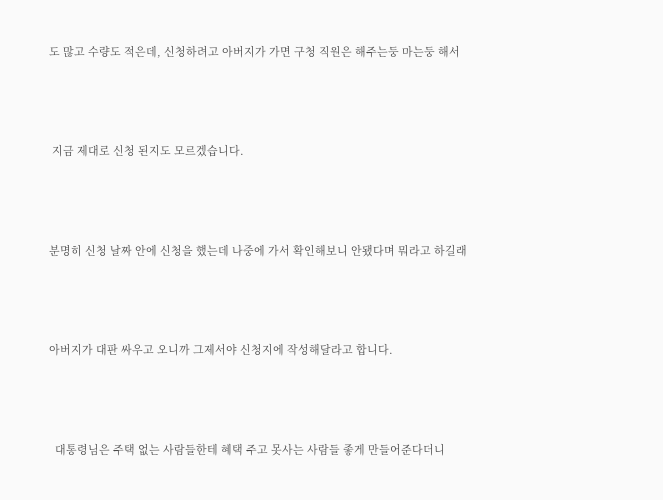도 많고 수량도 적은데, 신청하려고 아버지가 가면 구청 직원은 해주는둥 마는둥 해서



 지금 제대로 신청 된지도 모르겠습니다.



분명히 신청 날짜 안에 신청을 했는데 나중에 가서 확인해보니 안됐다며 뭐라고 하길래



아버지가 대판 싸우고 오니까 그제서야 신청지에 작성해달라고 합니다.



  대통령님은 주택 없는 사람들한테 혜택 주고 못사는 사람들 좋게 만들어준다더니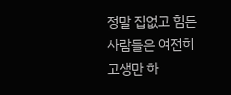정말 집없고 힘든 사람들은 여전히 고생만 하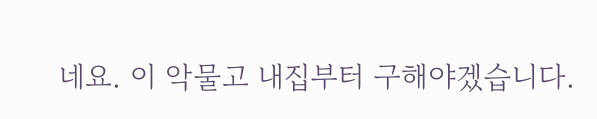네요. 이 악물고 내집부터 구해야겠습니다.